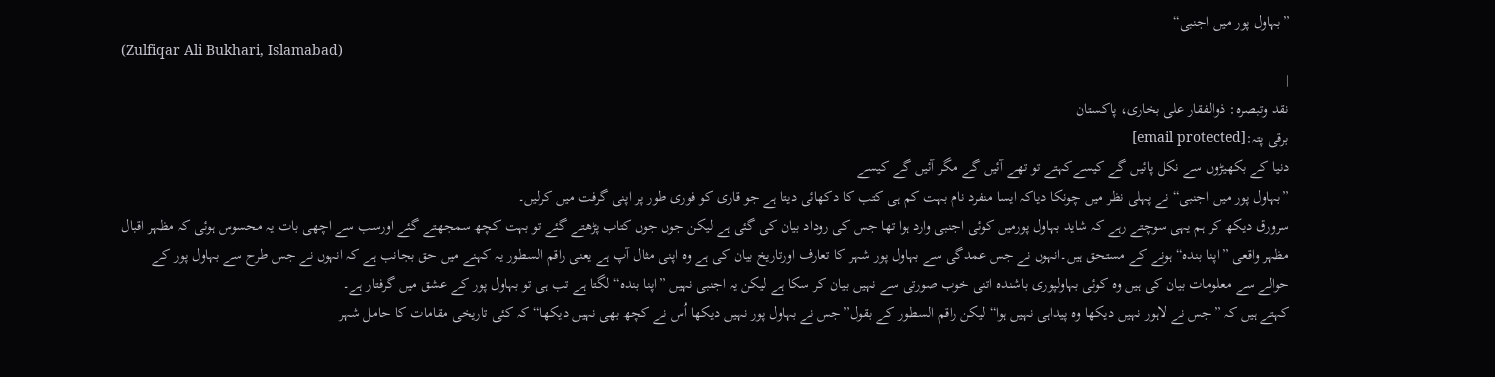”بہاول پور میں اجنبی“
(Zulfiqar Ali Bukhari, Islamabad)
|
نقد وتبصرہ: ذوالفقار علی بخاری، پاکستان
برقی پتہ:[email protected]
دنیا کے بکھیڑوں سے نکل پائیں گے کیسےکہتے تو تھے آئیں گے مگر آئیں گے کیسے
”بہاول پور میں اجنبی“ نے پہلی نظر میں چونکا دیاکہ ایسا منفرد نام بہت کم ہی کتب کا دکھائی دیتا ہے جو قاری کو فوری طور پر اپنی گرفت میں کرلیں۔
سرورق دیکھ کر ہم یہی سوچتے رہے کہ شاید بہاول پورمیں کوئی اجنبی وارد ہوا تھا جس کی روداد بیان کی گئی ہے لیکن جوں جوں کتاب پڑھتے گئے تو بہت کچھ سمجھتے گئے اورسب سے اچھی بات یہ محسوس ہوئی کہ مظہر اقبال مظہر واقعی ”اپنا بندہ“ ہونے کے مستحق ہیں۔انہوں نے جس عمدگی سے بہاول پور شہر کا تعارف اورتاریخ بیان کی ہے وہ اپنی مثال آپ ہے یعنی راقم السطور یہ کہنے میں حق بجانب ہے کہ انہوں نے جس طرح سے بہاول پور کے حوالے سے معلومات بیان کی ہیں وہ کوئی بہاولپوری باشندہ اتنی خوب صورتی سے نہیں بیان کر سکا ہے لیکن یہ اجنبی نہیں ”اپنا بندہ“ لگتا ہے تب ہی تو بہاول پور کے عشق میں گرفتار ہے۔
کہتے ہیں کہ ”جس نے لاہور نہیں دیکھا وہ پیداہی نہیں ہوا“ لیکن راقم السطور کے بقول”جس نے بہاول پور نہیں دیکھا اُس نے کچھ بھی نہیں دیکھا“کہ کئی تاریخی مقامات کا حامل شہر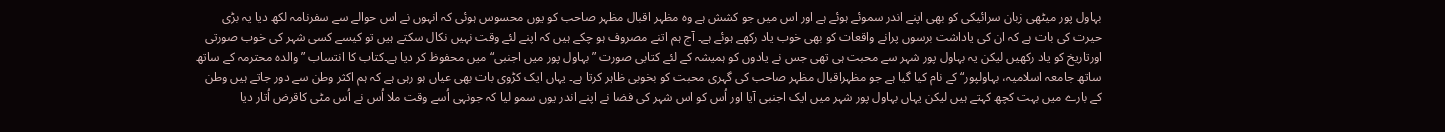بہاول پور میٹھی زبان سرائیکی کو بھی اپنے اندر سموئے ہوئے ہے اور اس میں جو کشش ہے وہ مظہر اقبال مظہر صاحب کو یوں محسوس ہوئی کہ انہوں نے اس حوالے سے سفرنامہ لکھ دیا یہ بڑی حیرت کی بات ہے کہ ان کی یاداشت برسوں پرانے واقعات کو بھی خوب یاد رکھے ہوئے ہے۔ آج ہم اتنے مصروف ہو چکے ہیں کہ اپنے لئے وقت نہیں نکال سکتے ہیں تو کیسے کسی شہر کی خوب صورتی اورتاریخ کو یاد رکھیں لیکن یہ بہاول پور شہر سے محبت ہی تھی جس نے یادوں کو ہمیشہ کے لئے کتابی صورت ”بہاول پور میں اجنبی“میں محفوظ کر دیا ہے۔کتاب کا انتساب ”والدہ محترمہ کے ساتھ ساتھ جامعہ اسلامیہ، بہاولپور“ کے نام کیا گیا ہے جو مظہراقبال مظہر صاحب کی گہری محبت کو بخوبی ظاہر کرتا ہے۔ یہاں ایک کڑوی بات بھی عیاں ہو رہی ہے کہ ہم اکثر وطن سے دور جاتے ہیں وطن کے بارے میں بہت کچھ کہتے ہیں لیکن یہاں بہاول پور شہر میں ایک اجنبی آیا اور اُس کو اس شہر کی فضا نے اپنے اندر یوں سمو لیا کہ جونہی اُسے وقت ملا اُس نے اُس مٹی کاقرض اُتار دیا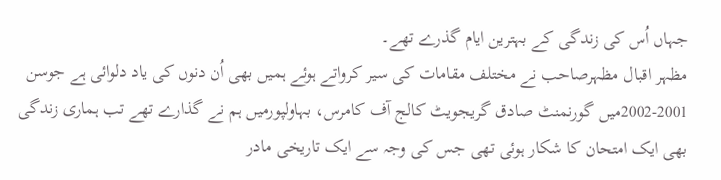جہاں اُس کی زندگی کے بہترین ایام گذرے تھے۔
مظہر اقبال مظہرصاحب نے مختلف مقامات کی سیر کرواتے ہوئے ہمیں بھی اُن دنوں کی یاد دلوائی ہے جوسن 2001-2002میں گورنمنٹ صادق گریجویٹ کالج آف کامرس، بہاولپورمیں ہم نے گذارے تھے تب ہماری زندگی بھی ایک امتحان کا شکار ہوئی تھی جس کی وجہ سے ایک تاریخی مادر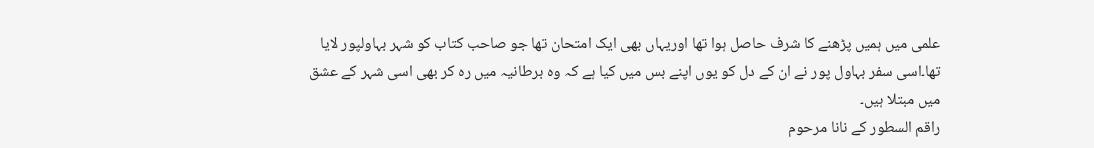علمی میں ہمیں پڑھنے کا شرف حاصل ہوا تھا اوریہاں بھی ایک امتحان تھا جو صاحب کتاب کو شہر بہاولپور لایا تھا۔اسی سفر بہاول پور نے ان کے دل کو یوں اپنے بس میں کیا ہے کہ وہ برطانیہ میں رہ کر بھی اسی شہر کے عشق میں مبتلا ہیں۔
راقم السطور کے نانا مرحوم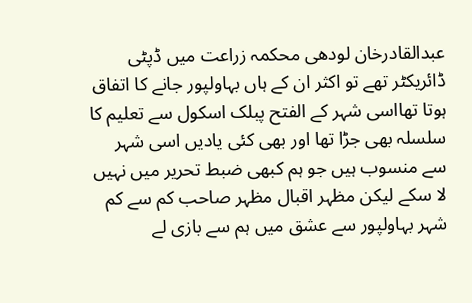عبدالقادرخان لودھی محکمہ زراعت میں ڈپٹی ڈائریکٹر تھے تو اکثر ان کے ہاں بہاولپور جانے کا اتفاق ہوتا تھااسی شہر کے الفتح پبلک اسکول سے تعلیم کا سلسلہ بھی جڑا تھا اور بھی کئی یادیں اسی شہر سے منسوب ہیں جو ہم کبھی ضبط تحریر میں نہیں لا سکے لیکن مظہر اقبال مظہر صاحب کم سے کم شہر بہاولپور سے عشق میں ہم سے بازی لے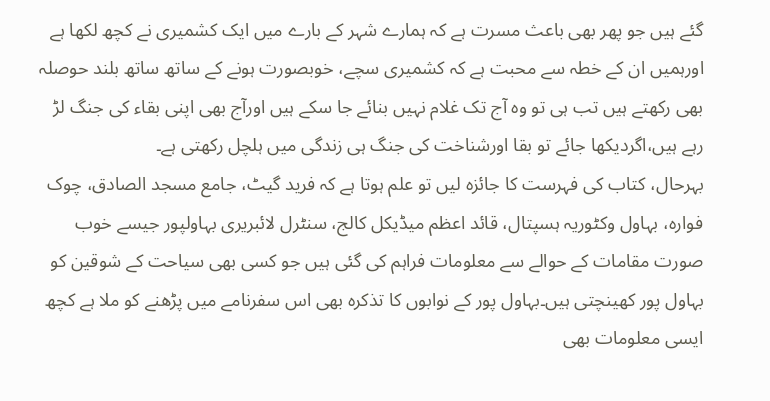گئے ہیں جو پھر بھی باعث مسرت ہے کہ ہمارے شہر کے بارے میں ایک کشمیری نے کچھ لکھا ہے اورہمیں ان کے خطہ سے محبت ہے کہ کشمیری سچے، خوبصورت ہونے کے ساتھ ساتھ بلند حوصلہ بھی رکھتے ہیں تب ہی تو وہ آج تک غلام نہیں بنائے جا سکے ہیں اورآج بھی اپنی بقاء کی جنگ لڑ رہے ہیں،اگردیکھا جائے تو بقا اورشناخت کی جنگ ہی زندگی میں ہلچل رکھتی ہے۔
بہرحال، کتاب کی فہرست کا جائزہ لیں تو علم ہوتا ہے کہ فرید گیٹ، جامع مسجد الصادق، چوک فوارہ، بہاول وکٹوریہ ہسپتال، قائد اعظم میڈیکل کالج، سنٹرل لائبریری بہاولپور جیسے خوب صورت مقامات کے حوالے سے معلومات فراہم کی گئی ہیں جو کسی بھی سیاحت کے شوقین کو بہاول پور کھینچتی ہیں۔بہاول پور کے نوابوں کا تذکرہ بھی اس سفرنامے میں پڑھنے کو ملا ہے کچھ ایسی معلومات بھی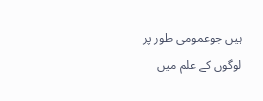ہیں جوعمومی طور پر لوگوں کے علم میں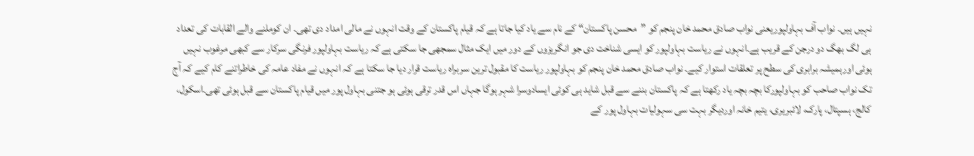نہیں ہیں۔ نواب آف بہاولپوریعنی نواب صادق محمد خان پنجم کو ”محسن پاکستان“ کے نام سے یاد کیا جاتا ہے کہ قیام پاکستان کے وقت انہوں نے مالی امداد دی تھی۔ ان کوملنے والے القابات کی تعداد ہی لگ بھگ دو درجن کے قریب ہے۔انہوں نے ریاست بہاولپور کو ایسی شناخت دی جو انگریزوں کے دور میں ایک مثال سمجھی جا سکتی ہے کہ ریاست بہاولپور فرنگی سرکار سے کبھی مرغوب نہیں ہوئی اورہمیشہ برابری کی سطح پر تعلقات استوار کیے۔ نواب صادق محمد خان پنجم کو بہاولپور ریاست کا مقبول ترین سربراہ ریاست قرار دیا جا سکتا ہے کہ انہوں نے مفاد عامہ کی خاطراتنے کام کیے کہ آج تک نواب صاحب کو بہاولپورکا بچہ بچہ یاد رکھتا ہے کہ پاکستان بننے سے قبل شاید ہی کوئی ایسادوسرا شہر ہوگا جہاں اس قدر ترقی ہوئی ہو جتنی بہاول پور میں قیام پاکستان سے قبل ہوئی تھی۔اسکول، کالج، ہسپتال، پارک، لائبریری، یتیم خانہ اوردیگر بہت سی سہولیات بہاول پور کے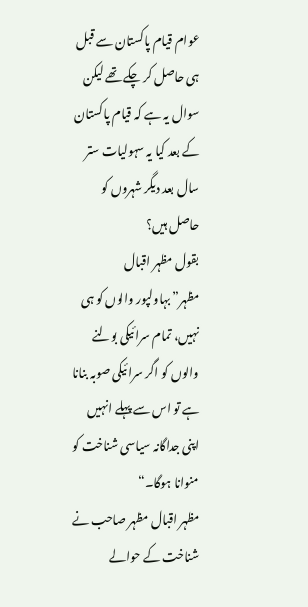عوام قیام پاکستان سے قبل ہی حاصل کر چکے تھے لیکن سوال یہ ہے کہ قیام پاکستان کے بعد کیا یہ سہولیات ستر سال بعد دیگر شہروں کو حاصل ہیں؟
بقول مظہر اقبال مظہر”بہاولپور والوں کو ہی نہیں، تمام سرائیکی بولنے والوں کو اگر سرائیکی صوبہ بنانا ہے تو اس سے پہلے انہیں اپنی جداگانہ سیاسی شناخت کو منوانا ہوگا۔“
مظہر اقبال مظہر صاحب نے شناخت کے حوالے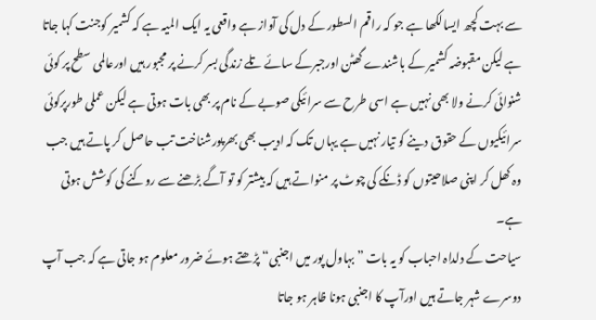سے بہت کچھ ایسالکھا ہے جو کہ راقم السطور کے دل کی آواز ہے واقعی یہ ایک المیہ ہے کہ کشمیر کوجنت کہا جاتا ہے لیکن مقبوضہ کشمیر کے باشندے گھٹن اورجبرکے سائے تلے زندگی بسر کرنے پر مجبور ہیں اورعالمی سطح پر کوئی شنوائی کرنے ولا بھی نہیں ہے اسی طرح سے سرائیکی صوبے کے نام پر بھی بات ہوتی ہے لیکن عملی طورپرکوئی سرائیکیوں کے حقوق دینے کو تیار نہیں ہے یہاں تک کہ ادیب بھی بھرپورشناخت تب حاصل کر پاتے ہیں جب وہ کھل کر اپنی صلاحیتوں کو ڈنکے کی چوٹ پر منواتے ہیں کہ بیشتر کو تو آگے بڑھنے سے روکنے کی کوشش ہوتی ہے۔
سیاحت کے دلداہ احباب کو یہ بات ”بہاول پور میں اجنبی“ پڑھتے ہوئے ضرور معلوم ہو جاتی ہے کہ جب آپ دوسرے شہر جاتے ہیں اورآپ کا اجنبی ہونا ظاہر ہو جاتا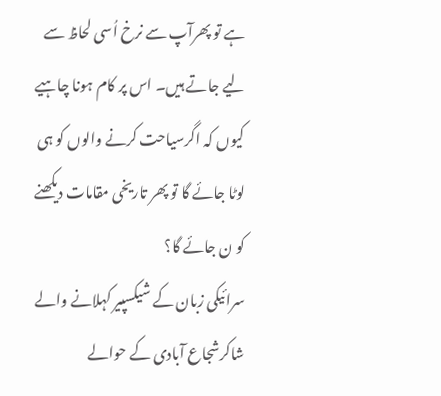ہے تو پھرآپ سے نرخ اُسی لحاظ سے لیے جاتے ہیں۔ اس پر کام ہونا چاہیے کیوں کہ اگرسیاحت کرنے والوں کو ہی لوٹا جائے گا تو پھر تاریخی مقامات دیکھنے کو ن جائے گا؟
سرائیکی زبان کے شیکسپیر کہلانے والے شاکرشجاع آبادی کے حوالے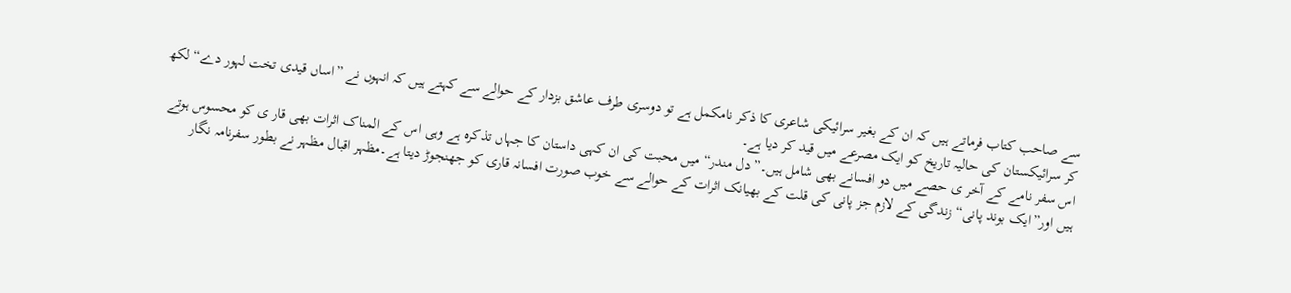سے صاحب کتاب فرماتے ہیں کہ ان کے بغیر سرائیکی شاعری کا ذکر نامکمل ہے تو دوسری طرف عاشق بزدار کے حوالے سے کہتے ہیں کہ انہوں نے ”اساں قیدی تخت لہور دے“ لکھ کر سرائیکستان کی حالیہ تاریخ کو ایک مصرعے میں قید کر دیا ہے۔
اس سفر نامے کے آخر ی حصے میں دو افسانے بھی شامل ہیں۔”دل مندر“ میں محبت کی ان کہی داستان کا جہاں تذکرہ ہے وہی اس کے المناک اثرات بھی قار ی کو محسوس ہوتے ہیں اور”ایک بوند پانی“زندگی کے لازم جز پانی کی قلت کے بھیانک اثرات کے حوالے سے خوب صورت افسانہ قاری کو جھنجوڑ دیتا ہے۔مظہر اقبال مظہر نے بطور سفرنامہ نگار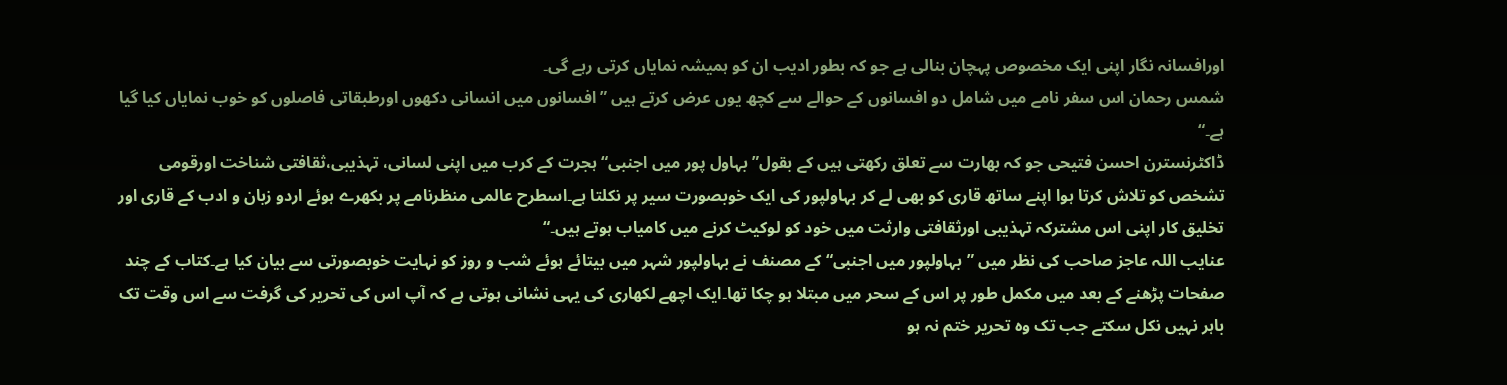اورافسانہ نگار اپنی ایک مخصوص پہچان بنالی ہے جو کہ بطور ادیب ان کو ہمیشہ نمایاں کرتی رہے گی۔
شمس رحمان اس سفر نامے میں شامل دو افسانوں کے حوالے سے کچھ یوں عرض کرتے ہیں ”افسانوں میں انسانی دکھوں اورطبقاتی فاصلوں کو خوب نمایاں کیا گیا ہے۔“
ڈاکٹرنسترن احسن فتیحی جو کہ بھارت سے تعلق رکھتی ہیں کے بقول”بہاول پور میں اجنبی“ ہجرت کے کرب میں اپنی لسانی، تہذیبی،ثقافتی شناخت اورقومی تشخص کو تلاش کرتا ہوا اپنے ساتھ قاری کو بھی لے کر بہاولپور کی ایک خوبصورت سیر پر نکلتا ہے۔اسطرح عالمی منظرنامے پر بکھرے ہوئے اردو زبان و ادب کے قاری اور تخلیق کار اپنی اس مشترکہ تہذیبی اورثقافتی وارثت میں خود کو لوکیٹ کرنے میں کامیاب ہوتے ہیں۔“
عنایب اللہ عاجز صاحب کی نظر میں ”بہاولپور میں اجنبی“ کے مصنف نے بہاولپور شہر میں بیتائے ہوئے شب و روز کو نہایت خوبصورتی سے بیان کیا ہے۔کتاب کے چند صفحات پڑھنے کے بعد میں مکمل طور پر اس کے سحر میں مبتلا ہو چکا تھا۔ایک اچھے لکھاری کی یہی نشانی ہوتی ہے کہ آپ اس کی تحریر کی گرفت سے اس وقت تک باہر نہیں نکل سکتے جب تک وہ تحریر ختم نہ ہو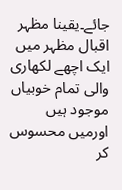جائے۔یقینا مظہر اقبال مظہر میں ایک اچھے لکھاری والی تمام خوبیاں موجود ہیں اورمیں محسوس کر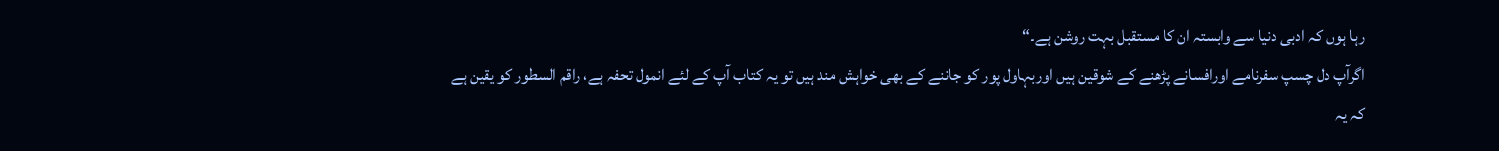رہا ہوں کہ ادبی دنیا سے وابستہ ان کا مستقبل بہت روشن ہے۔“
اگرآپ دل چسپ سفرنامے اورافسانے پڑھنے کے شوقین ہیں اوربہاول پور کو جاننے کے بھی خواہش مند ہیں تو یہ کتاب آپ کے لئے انمول تحفہ ہے، راقم السطور کو یقین ہے کہ یہ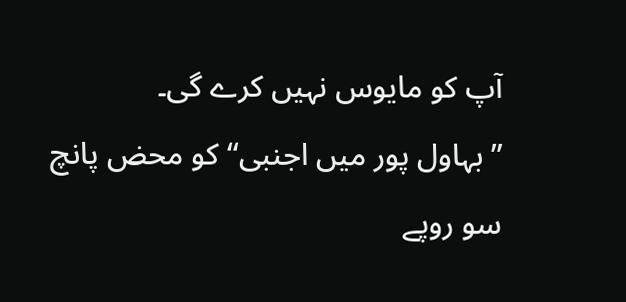آپ کو مایوس نہیں کرے گی۔
”بہاول پور میں اجنبی“ کو محض پانچ سو روپے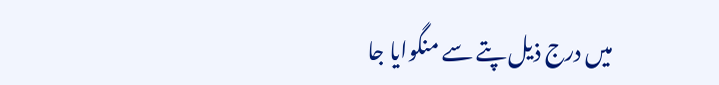میں درج ذیل پتے سے منگوایا جا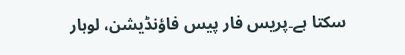سکتا ہے۔پریس فار پیس فاؤنڈیشن، لوہار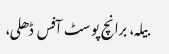بیلہ، برانچ پوسٹ آفس ڈھلی،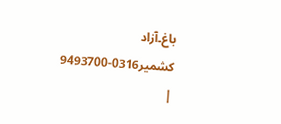باغ۔آزاد کشمیر0316-9493700
|